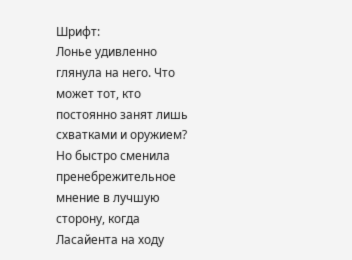Шрифт:
Лонье удивленно глянула на него. Что может тот, кто постоянно занят лишь схватками и оружием? Но быстро сменила пренебрежительное мнение в лучшую сторону, когда Ласайента на ходу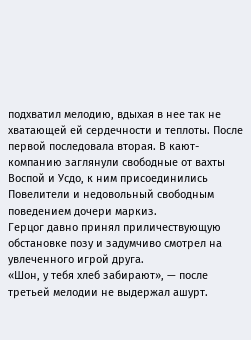подхватил мелодию, вдыхая в нее так не хватающей ей сердечности и теплоты. После первой последовала вторая. В кают-компанию заглянули свободные от вахты Воспой и Усдо, к ним присоединились Повелители и недовольный свободным поведением дочери маркиз.
Герцог давно принял приличествующую обстановке позу и задумчиво смотрел на увлеченного игрой друга.
«Шон, у тебя хлеб забирают», — после третьей мелодии не выдержал ашурт.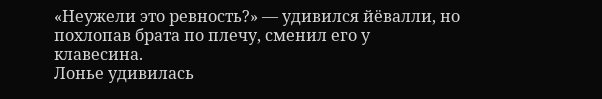«Неужели это ревность?» — удивился йёвалли, но похлопав брата по плечу, сменил его у клавесина.
Лонье удивилась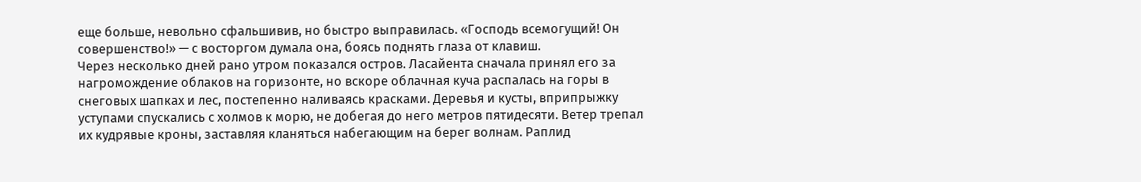еще больше, невольно сфальшивив, но быстро выправилась. «Господь всемогущий! Он совершенство!» — с восторгом думала она, боясь поднять глаза от клавиш.
Через несколько дней рано утром показался остров. Ласайента сначала принял его за нагромождение облаков на горизонте, но вскоре облачная куча распалась на горы в снеговых шапках и лес, постепенно наливаясь красками. Деревья и кусты, вприпрыжку уступами спускались с холмов к морю, не добегая до него метров пятидесяти. Ветер трепал их кудрявые кроны, заставляя кланяться набегающим на берег волнам. Раплид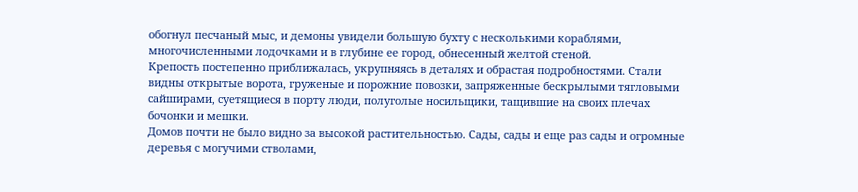обогнул песчаный мыс, и демоны увидели большую бухту с несколькими кораблями, многочисленными лодочками и в глубине ее город, обнесенный желтой стеной.
Крепость постепенно приближалась, укрупняясь в деталях и обрастая подробностями. Стали видны открытые ворота, груженые и порожние повозки, запряженные бескрылыми тягловыми сайширами, суетящиеся в порту люди, полуголые носильщики, тащившие на своих плечах бочонки и мешки.
Домов почти не было видно за высокой растительностью. Сады, сады и еще раз сады и огромные деревья с могучими стволами,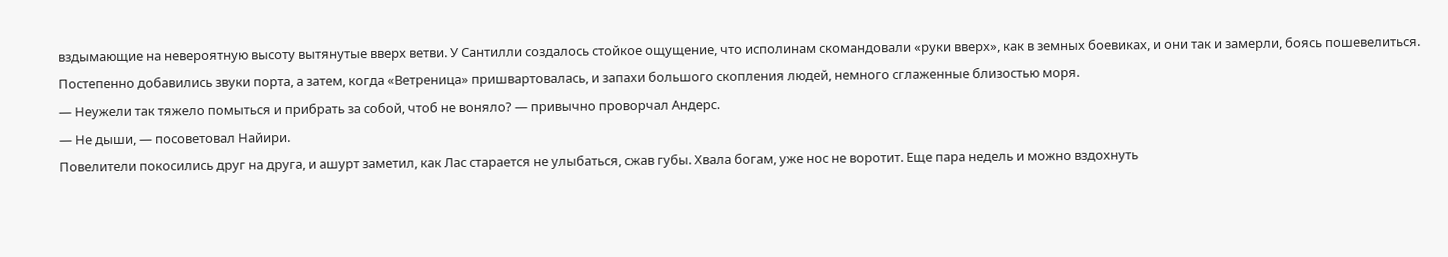вздымающие на невероятную высоту вытянутые вверх ветви. У Сантилли создалось стойкое ощущение, что исполинам скомандовали «руки вверх», как в земных боевиках, и они так и замерли, боясь пошевелиться.
Постепенно добавились звуки порта, а затем, когда «Ветреница» пришвартовалась, и запахи большого скопления людей, немного сглаженные близостью моря.
— Неужели так тяжело помыться и прибрать за собой, чтоб не воняло? — привычно проворчал Андерс.
— Не дыши, — посоветовал Найири.
Повелители покосились друг на друга, и ашурт заметил, как Лас старается не улыбаться, сжав губы. Хвала богам, уже нос не воротит. Еще пара недель и можно вздохнуть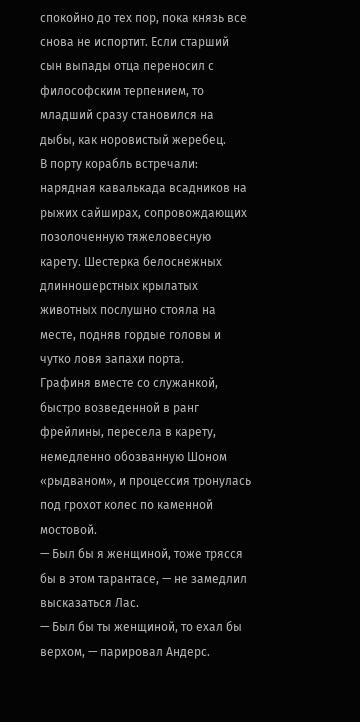спокойно до тех пор, пока князь все снова не испортит. Если старший сын выпады отца переносил с философским терпением, то младший сразу становился на дыбы, как норовистый жеребец.
В порту корабль встречали: нарядная кавалькада всадников на рыжих сайширах, сопровождающих позолоченную тяжеловесную карету. Шестерка белоснежных длинношерстных крылатых животных послушно стояла на месте, подняв гордые головы и чутко ловя запахи порта.
Графиня вместе со служанкой, быстро возведенной в ранг фрейлины, пересела в карету, немедленно обозванную Шоном «рыдваном», и процессия тронулась под грохот колес по каменной мостовой.
— Был бы я женщиной, тоже трясся бы в этом тарантасе, — не замедлил высказаться Лас.
— Был бы ты женщиной, то ехал бы верхом, — парировал Андерс.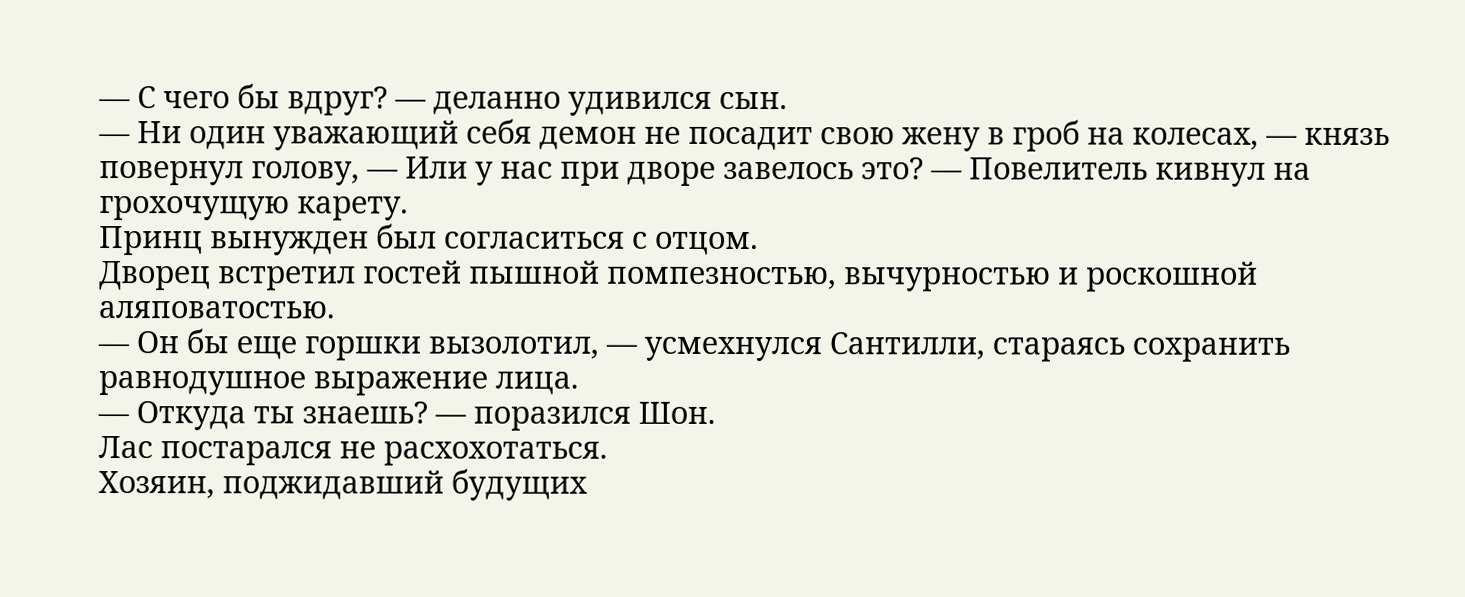— С чего бы вдруг? — деланно удивился сын.
— Ни один уважающий себя демон не посадит свою жену в гроб на колесах, — князь повернул голову, — Или у нас при дворе завелось это? — Повелитель кивнул на грохочущую карету.
Принц вынужден был согласиться с отцом.
Дворец встретил гостей пышной помпезностью, вычурностью и роскошной аляповатостью.
— Он бы еще горшки вызолотил, — усмехнулся Сантилли, стараясь сохранить равнодушное выражение лица.
— Откуда ты знаешь? — поразился Шон.
Лас постарался не расхохотаться.
Хозяин, поджидавший будущих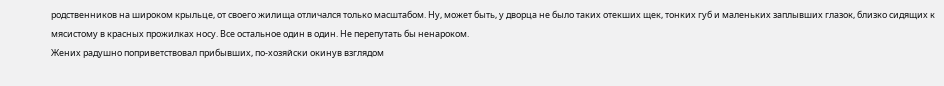родственников на широком крыльце, от своего жилища отличался только масштабом. Ну, может быть, у дворца не было таких отекших щек, тонких губ и маленьких заплывших глазок, близко сидящих к мясистому в красных прожилках носу. Все остальное один в один. Не перепутать бы ненароком.
Жених радушно поприветствовал прибывших, по-хозяйски окинув взглядом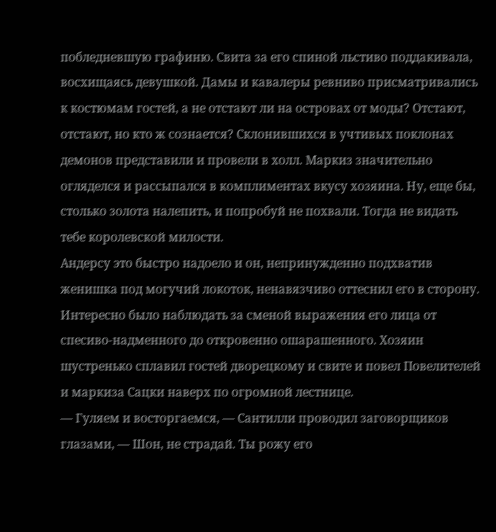побледневшую графиню. Свита за его спиной льстиво поддакивала, восхищаясь девушкой. Дамы и кавалеры ревниво присматривались к костюмам гостей, а не отстают ли на островах от моды? Отстают, отстают, но кто ж сознается? Склонившихся в учтивых поклонах демонов представили и провели в холл. Маркиз значительно огляделся и рассыпался в комплиментах вкусу хозяина. Ну, еще бы, столько золота налепить, и попробуй не похвали. Тогда не видать тебе королевской милости.
Андерсу это быстро надоело и он, непринужденно подхватив женишка под могучий локоток, ненавязчиво оттеснил его в сторону.
Интересно было наблюдать за сменой выражения его лица от спесиво-надменного до откровенно ошарашенного. Хозяин шустренько сплавил гостей дворецкому и свите и повел Повелителей и маркиза Сацки наверх по огромной лестнице.
— Гуляем и восторгаемся, — Сантилли проводил заговорщиков глазами, — Шон, не страдай. Ты рожу его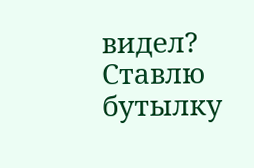видел? Ставлю бутылку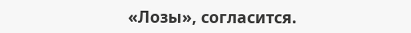«Лозы», согласится.